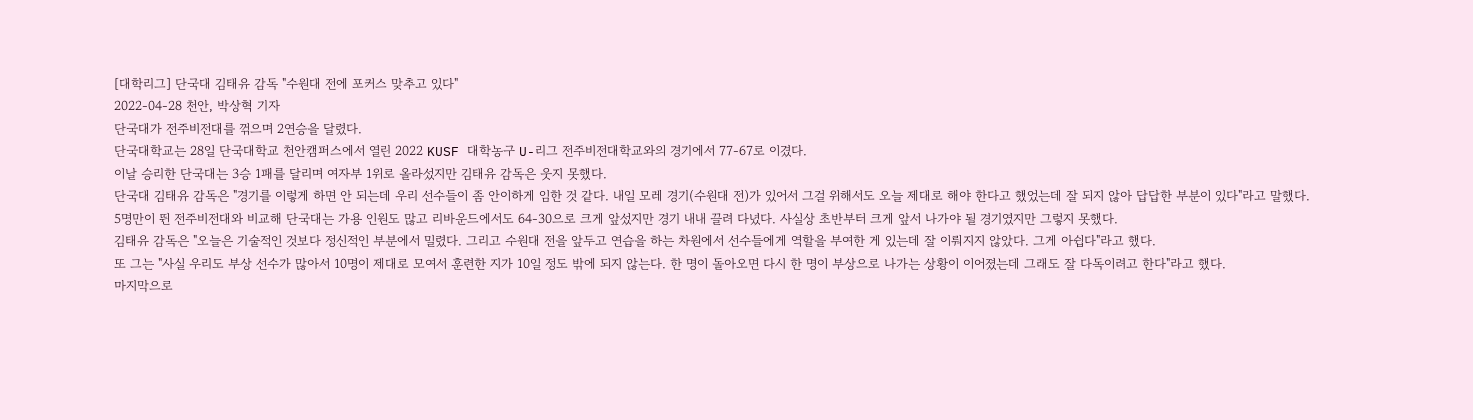[대학리그] 단국대 김태유 감독 "수원대 전에 포커스 맞추고 있다"
2022-04-28 천안, 박상혁 기자
단국대가 전주비전대를 꺾으며 2연승을 달렸다.
단국대학교는 28일 단국대학교 천안캠퍼스에서 열린 2022 KUSF 대학농구 U-리그 전주비전대학교와의 경기에서 77-67로 이겼다.
이날 승리한 단국대는 3승 1패를 달리며 여자부 1위로 올라섰지만 김태유 감독은 웃지 못했다.
단국대 김태유 감독은 "경기를 이렇게 하면 안 되는데 우리 선수들이 좀 안이하게 임한 것 같다. 내일 모레 경기(수원대 전)가 있어서 그걸 위해서도 오늘 제대로 해야 한다고 했었는데 잘 되지 않아 답답한 부분이 있다"라고 말했다.
5명만이 뛴 전주비전대와 비교해 단국대는 가용 인원도 많고 리바운드에서도 64-30으로 크게 앞섰지만 경기 내내 끌려 다녔다. 사실상 초반부터 크게 앞서 나가야 될 경기였지만 그렇지 못했다.
김태유 감독은 "오늘은 기술적인 것보다 정신적인 부분에서 밀렸다. 그리고 수원대 전을 앞두고 연습을 하는 차원에서 선수들에게 역할을 부여한 게 있는데 잘 이뤄지지 않았다. 그게 아쉽다"라고 했다.
또 그는 "사실 우리도 부상 선수가 많아서 10명이 제대로 모여서 훈련한 지가 10일 정도 밖에 되지 않는다. 한 명이 돌아오면 다시 한 명이 부상으로 나가는 상황이 이어졌는데 그래도 잘 다독이려고 한다"라고 했다.
마지막으로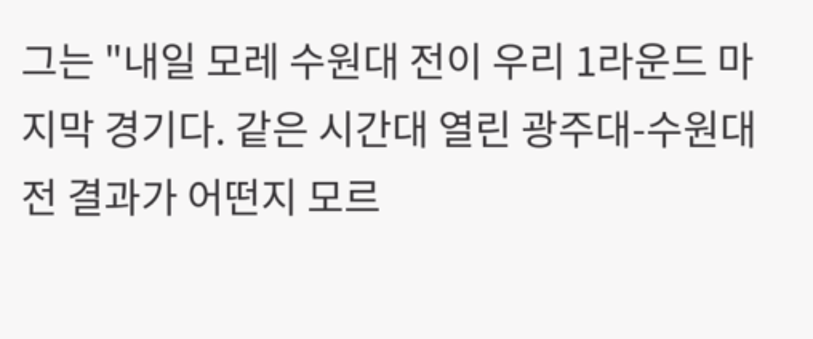그는 "내일 모레 수원대 전이 우리 1라운드 마지막 경기다. 같은 시간대 열린 광주대-수원대 전 결과가 어떤지 모르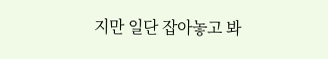지만 일단 잡아놓고 봐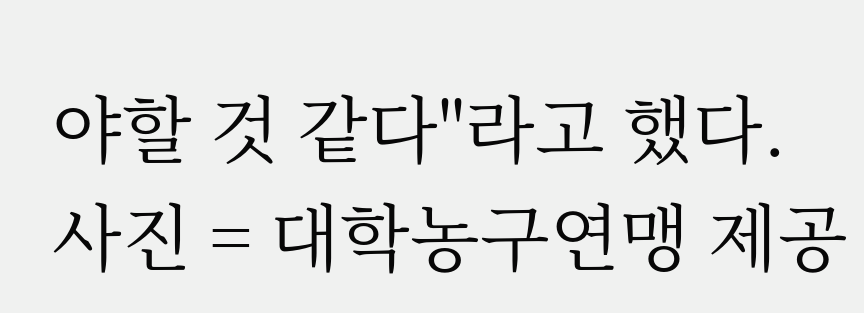야할 것 같다"라고 했다.
사진 = 대학농구연맹 제공